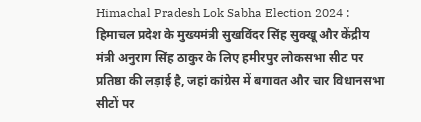Himachal Pradesh Lok Sabha Election 2024 : हिमाचल प्रदेश के मुख्यमंत्री सुखविंदर सिंह सुक्खू और केंद्रीय मंत्री अनुराग सिंह ठाकुर के लिए हमीरपुर लोकसभा सीट पर प्रतिष्ठा की लड़ाई है, जहां कांग्रेस में बगावत और चार विधानसभा सीटों पर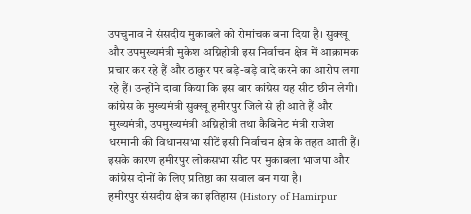उपचुनाव ने संसदीय मुकाबले को रोमांचक बना दिया है। सुक्खू और उपमुख्यमंत्री मुकेश अग्निहोत्री इस निर्वाचन क्षेत्र में आक्रामक प्रचार कर रहे हैं और ठाकुर पर बड़े-बड़े वादे करने का आरोप लगा रहे हैं। उन्होंने दावा किया कि इस बार कांग्रेस यह सीट छीन लेगी। कांग्रेस के मुख्यमंत्री सुक्खू हमीरपुर जिले से ही आते हैं और मुख्यमंत्री, उपमुख्यमंत्री अग्निहोत्री तथा कैबिनेट मंत्री राजेश धरमानी की विधानसभा सीटें इसी निर्वाचन क्षेत्र के तहत आती हैं। इसके कारण हमीरपुर लोकसभा सीट पर मुकाबला भाजपा और कांग्रेस दोनों के लिए प्रतिष्ठा का सवाल बन गया है।
हमीरपुर संसदीय क्षेत्र का इतिहास (History of Hamirpur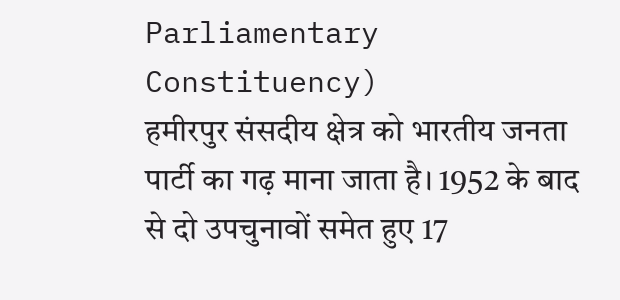Parliamentary Constituency)
हमीरपुर संसदीय क्षेत्र को भारतीय जनता पार्टी का गढ़ माना जाता है। 1952 के बाद से दो उपचुनावों समेत हुए 17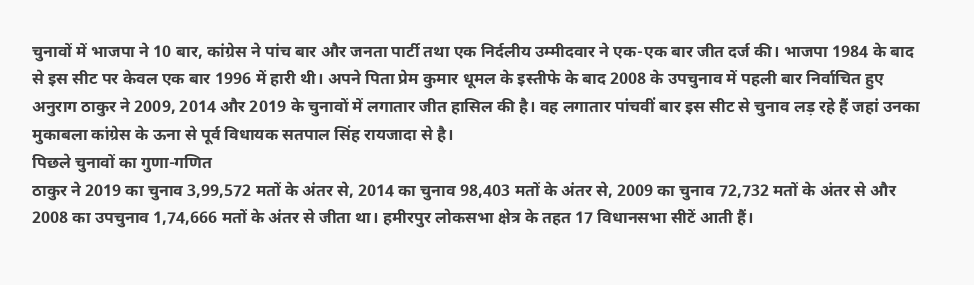चुनावों में भाजपा ने 10 बार, कांग्रेस ने पांच बार और जनता पार्टी तथा एक निर्दलीय उम्मीदवार ने एक-एक बार जीत दर्ज की। भाजपा 1984 के बाद से इस सीट पर केवल एक बार 1996 में हारी थी। अपने पिता प्रेम कुमार धूमल के इस्तीफे के बाद 2008 के उपचुनाव में पहली बार निर्वाचित हुए अनुराग ठाकुर ने 2009, 2014 और 2019 के चुनावों में लगातार जीत हासिल की है। वह लगातार पांचवीं बार इस सीट से चुनाव लड़ रहे हैं जहां उनका मुकाबला कांग्रेस के ऊना से पूर्व विधायक सतपाल सिंह रायजादा से है।
पिछले चुनावों का गुणा-गणित
ठाकुर ने 2019 का चुनाव 3,99,572 मतों के अंतर से, 2014 का चुनाव 98,403 मतों के अंतर से, 2009 का चुनाव 72,732 मतों के अंतर से और 2008 का उपचुनाव 1,74,666 मतों के अंतर से जीता था। हमीरपुर लोकसभा क्षेत्र के तहत 17 विधानसभा सीटें आती हैं।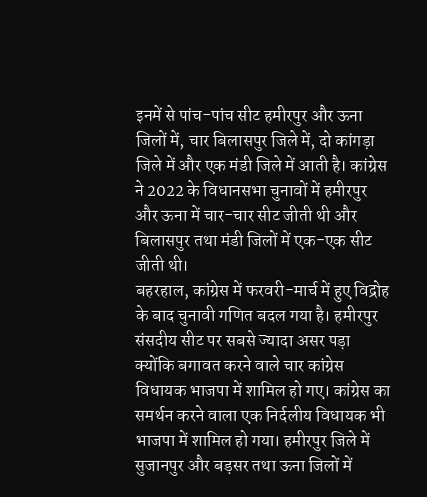इनमें से पांच-पांच सीट हमीरपुर और ऊना जिलों में, चार बिलासपुर जिले में, दो कांगड़ा जिले में और एक मंडी जिले में आती है। कांग्रेस ने 2022 के विधानसभा चुनावों में हमीरपुर और ऊना में चार-चार सीट जीती थी और बिलासपुर तथा मंडी जिलों में एक-एक सीट जीती थी।
बहरहाल, कांग्रेस में फरवरी-मार्च में हुए विद्रोह के बाद चुनावी गणित बदल गया है। हमीरपुर संसदीय सीट पर सबसे ज्यादा असर पड़ा क्योंकि बगावत करने वाले चार कांग्रेस विधायक भाजपा में शामिल हो गए। कांग्रेस का समर्थन करने वाला एक निर्दलीय विधायक भी भाजपा में शामिल हो गया। हमीरपुर जिले में सुजानपुर और बड़सर तथा ऊना जिलों में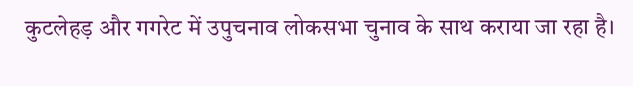कुटलेहड़ और गगरेट में उपुचनाव लोकसभा चुनाव के साथ कराया जा रहा है।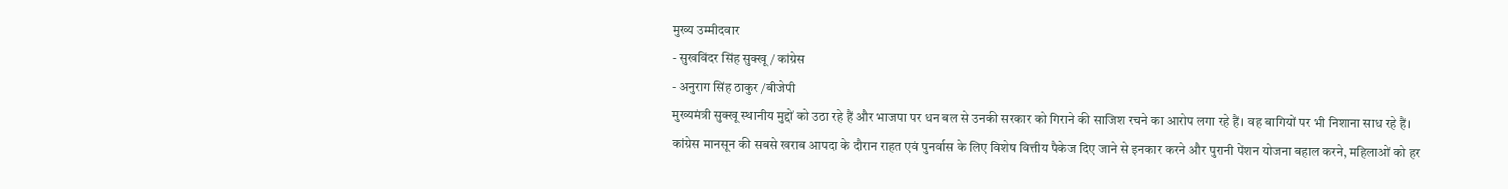मुख्य उम्मीदवार
- सुखविंदर सिंह सुक्खू / कांग्रेस
- अनुराग सिंह ठाकुर /बीजेपी
मुख्यमंत्री सुक्खू स्थानीय मुद्दों को उठा रहे हैं और भाजपा पर धन बल से उनकी सरकार को गिराने की साजिश रचने का आरोप लगा रहे हैं। वह बागियों पर भी निशाना साध रहे हैं। कांग्रेस मानसून की सबसे खराब आपदा के दौरान राहत एवं पुनर्वास के लिए विशेष वित्तीय पैकेज दिए जाने से इनकार करने और पुरानी पेंशन योजना बहाल करने, महिलाओं को हर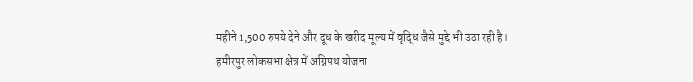महीने 1,500 रुपये देने और दूध के खरीद मूल्य में वृद्धि जैसे मुद्दे भी उठा रही है।
हमीरपुर लोकसभा क्षेत्र में अग्निपथ योजना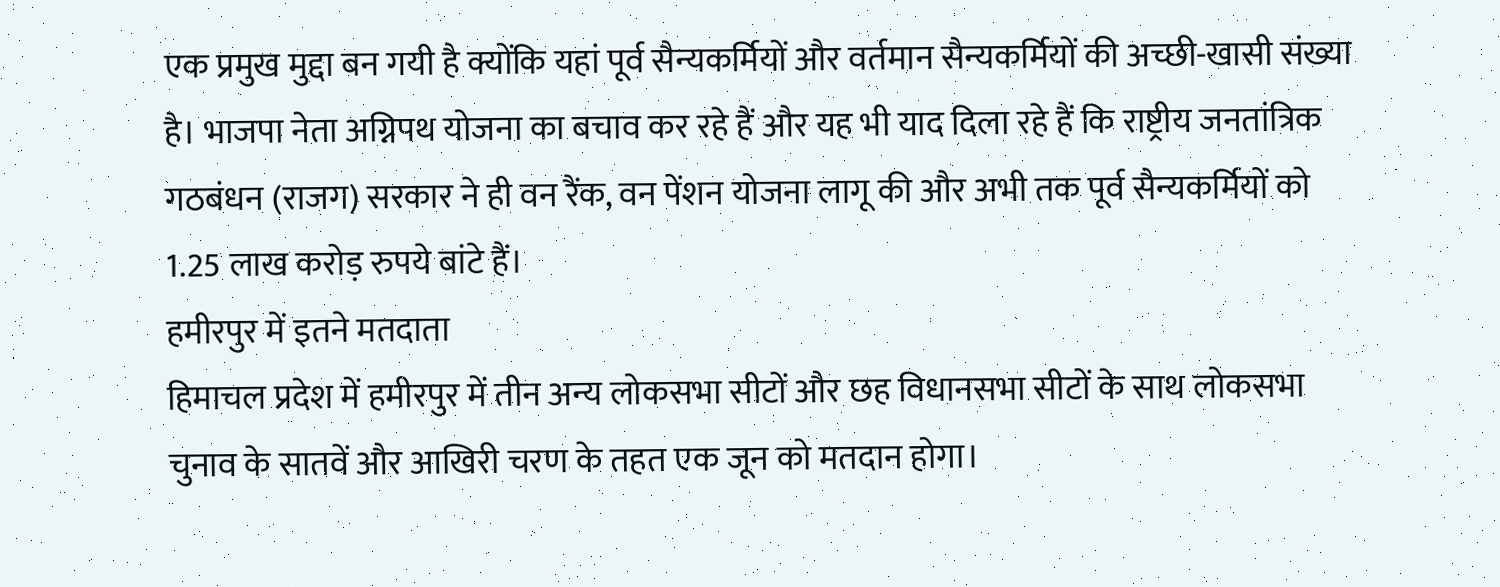एक प्रमुख मुद्दा बन गयी है क्योंकि यहां पूर्व सैन्यकर्मियों और वर्तमान सैन्यकर्मियों की अच्छी-खासी संख्या है। भाजपा नेता अग्निपथ योजना का बचाव कर रहे हैं और यह भी याद दिला रहे हैं कि राष्ट्रीय जनतांत्रिक गठबंधन (राजग) सरकार ने ही वन रैंक, वन पेंशन योजना लागू की और अभी तक पूर्व सैन्यकर्मियों को 1.25 लाख करोड़ रुपये बांटे हैं।
हमीरपुर में इतने मतदाता
हिमाचल प्रदेश में हमीरपुर में तीन अन्य लोकसभा सीटों और छह विधानसभा सीटों के साथ लोकसभा चुनाव के सातवें और आखिरी चरण के तहत एक जून को मतदान होगा।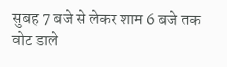सुबह 7 बजे से लेकर शाम 6 बजे तक वोट डाले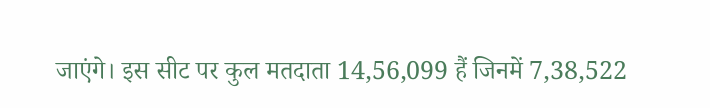जाएंगे। इस सीट पर कुल मतदाता 14,56,099 हैं जिनमें 7,38,522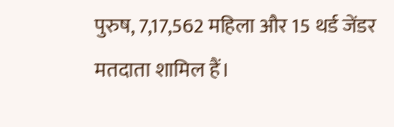पुरुष, 7,17,562 महिला और 15 थर्ड जेंडर मतदाता शामिल हैं।